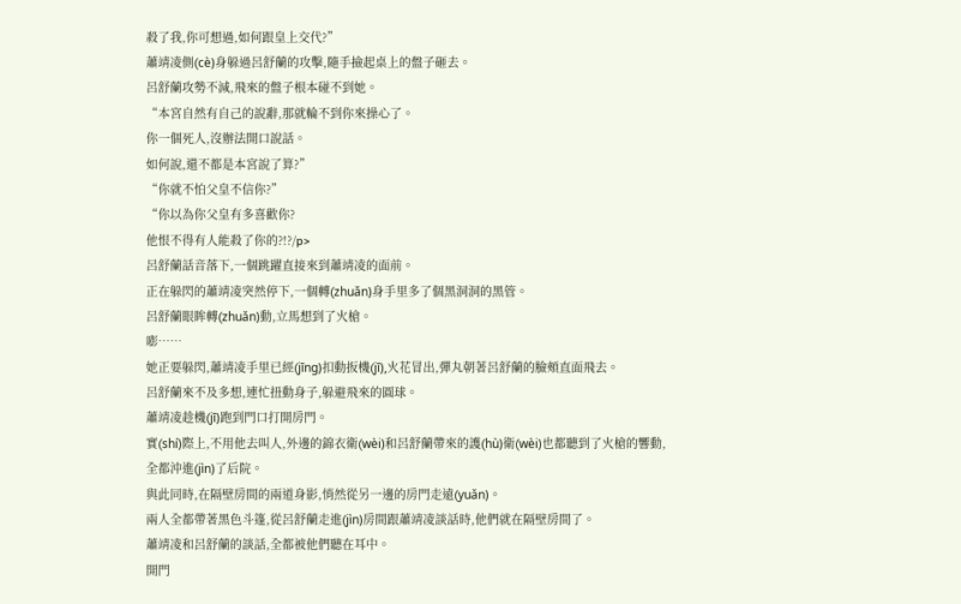殺了我,你可想過,如何跟皇上交代?”
蕭靖凌側(cè)身躲過呂舒蘭的攻擊,隨手撿起桌上的盤子砸去。
呂舒蘭攻勢不減,飛來的盤子根本碰不到她。
“本宮自然有自己的說辭,那就輪不到你來操心了。
你一個死人,沒辦法開口說話。
如何說,還不都是本宮說了算?”
“你就不怕父皇不信你?”
“你以為你父皇有多喜歡你?
他恨不得有人能殺了你的?!?/p>
呂舒蘭話音落下,一個跳躍直接來到蕭靖凌的面前。
正在躲閃的蕭靖凌突然停下,一個轉(zhuǎn)身手里多了個黑洞洞的黑管。
呂舒蘭眼眸轉(zhuǎn)動,立馬想到了火槍。
嘭……
她正要躲閃,蕭靖凌手里已經(jīng)扣動扳機(jī),火花冒出,彈丸朝著呂舒蘭的臉頰直面飛去。
呂舒蘭來不及多想,連忙扭動身子,躲避飛來的圓球。
蕭靖凌趁機(jī)跑到門口打開房門。
實(shí)際上,不用他去叫人,外邊的錦衣衛(wèi)和呂舒蘭帶來的護(hù)衛(wèi)也都聽到了火槍的響動,全都沖進(jìn)了后院。
與此同時,在隔壁房間的兩道身影,悄然從另一邊的房門走遠(yuǎn)。
兩人全都帶著黑色斗篷,從呂舒蘭走進(jìn)房間跟蕭靖凌談話時,他們就在隔壁房間了。
蕭靖凌和呂舒蘭的談話,全都被他們聽在耳中。
開門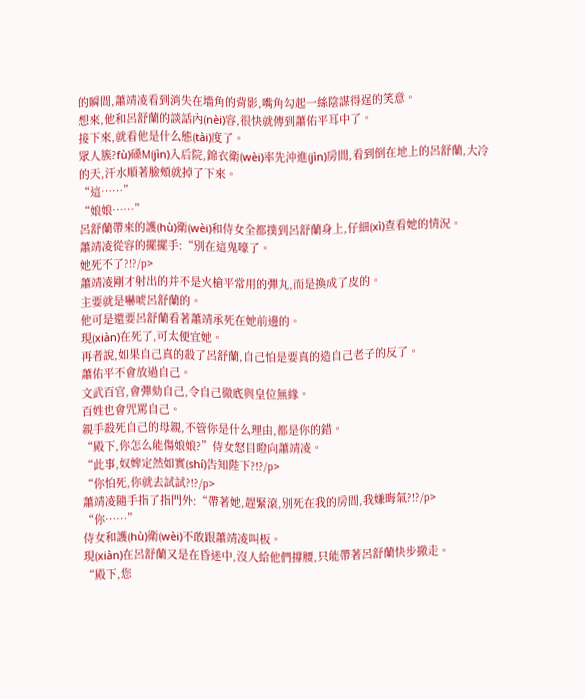的瞬間,蕭靖凌看到消失在墻角的背影,嘴角勾起一絲陰謀得逞的笑意。
想來,他和呂舒蘭的談話內(nèi)容,很快就傳到蕭佑平耳中了。
接下來,就看他是什么態(tài)度了。
眾人簇?fù)磉M(jìn)入后院,錦衣衛(wèi)率先沖進(jìn)房間,看到倒在地上的呂舒蘭,大冷的天,汗水順著臉頰就掉了下來。
“這……”
“娘娘……”
呂舒蘭帶來的護(hù)衛(wèi)和侍女全都撲到呂舒蘭身上,仔細(xì)查看她的情況。
蕭靖凌從容的擺擺手:“別在這鬼嚎了。
她死不了?!?/p>
蕭靖凌剛才射出的并不是火槍平常用的彈丸,而是換成了皮的。
主要就是嚇唬呂舒蘭的。
他可是還要呂舒蘭看著蕭靖承死在她前邊的。
現(xiàn)在死了,可太便宜她。
再者說,如果自己真的殺了呂舒蘭,自己怕是要真的造自己老子的反了。
蕭佑平不會放過自己。
文武百官,會彈劾自己,令自己徹底與皇位無緣。
百姓也會咒罵自己。
親手殺死自己的母親,不管你是什么理由,都是你的錯。
“殿下,你怎么能傷娘娘?”侍女怒目瞪向蕭靖凌。
“此事,奴婢定然如實(shí)告知陛下?!?/p>
“你怕死,你就去試試?!?/p>
蕭靖凌隨手指了指門外:“帶著她,趕緊滾,別死在我的房間,我嫌晦氣?!?/p>
“你……”
侍女和護(hù)衛(wèi)不敢跟蕭靖凌叫板。
現(xiàn)在呂舒蘭又是在昏迷中,沒人給他們撐腰,只能帶著呂舒蘭快步撤走。
“殿下,您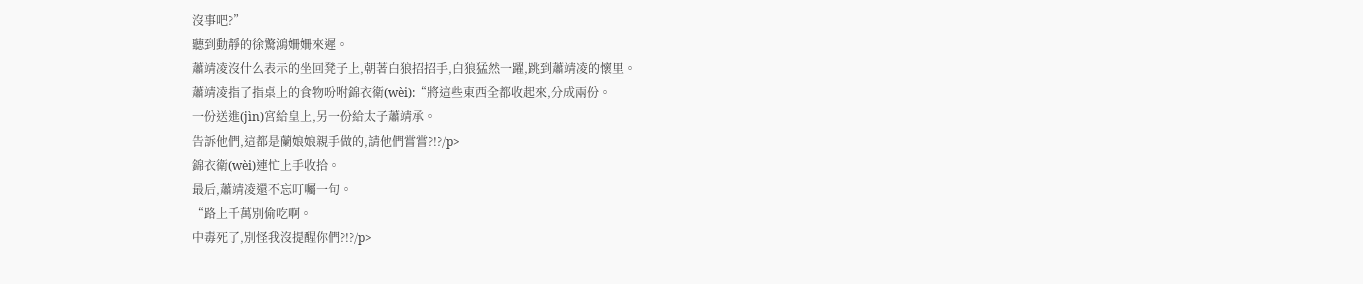沒事吧?”
聽到動靜的徐驚鴻姍姍來遲。
蕭靖凌沒什么表示的坐回凳子上,朝著白狼招招手,白狼猛然一躍,跳到蕭靖凌的懷里。
蕭靖凌指了指桌上的食物吩咐錦衣衛(wèi):“將這些東西全都收起來,分成兩份。
一份送進(jìn)宮給皇上,另一份給太子蕭靖承。
告訴他們,這都是蘭娘娘親手做的,請他們嘗嘗?!?/p>
錦衣衛(wèi)連忙上手收拾。
最后,蕭靖凌還不忘叮囑一句。
“路上千萬別偷吃啊。
中毒死了,別怪我沒提醒你們?!?/p>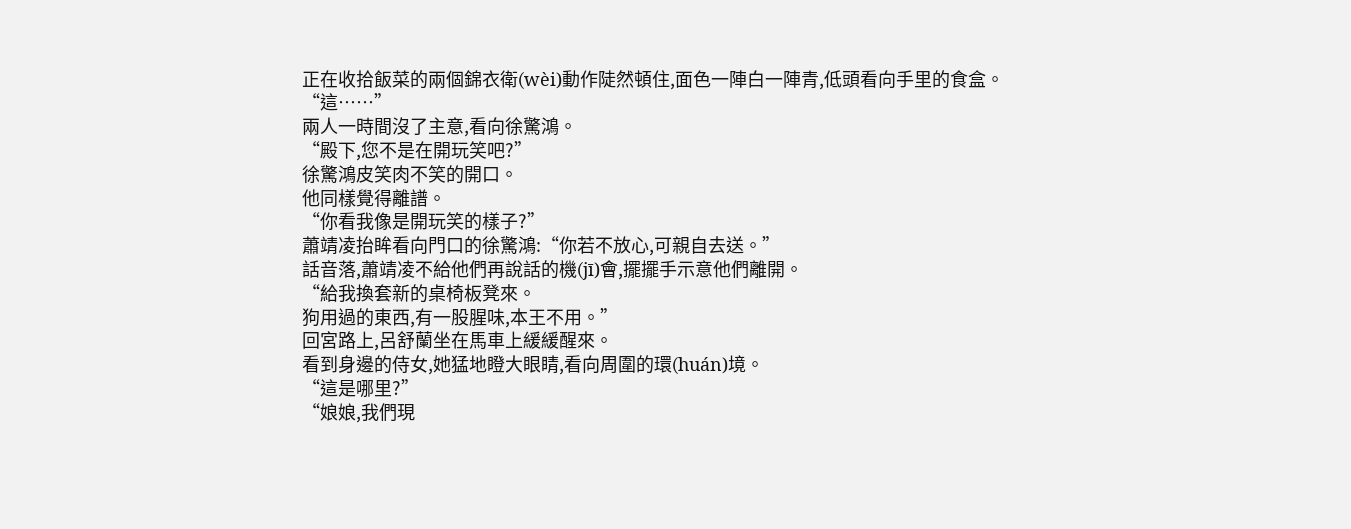正在收拾飯菜的兩個錦衣衛(wèi)動作陡然頓住,面色一陣白一陣青,低頭看向手里的食盒。
“這……”
兩人一時間沒了主意,看向徐驚鴻。
“殿下,您不是在開玩笑吧?”
徐驚鴻皮笑肉不笑的開口。
他同樣覺得離譜。
“你看我像是開玩笑的樣子?”
蕭靖凌抬眸看向門口的徐驚鴻:“你若不放心,可親自去送。”
話音落,蕭靖凌不給他們再說話的機(jī)會,擺擺手示意他們離開。
“給我換套新的桌椅板凳來。
狗用過的東西,有一股腥味,本王不用。”
回宮路上,呂舒蘭坐在馬車上緩緩醒來。
看到身邊的侍女,她猛地瞪大眼睛,看向周圍的環(huán)境。
“這是哪里?”
“娘娘,我們現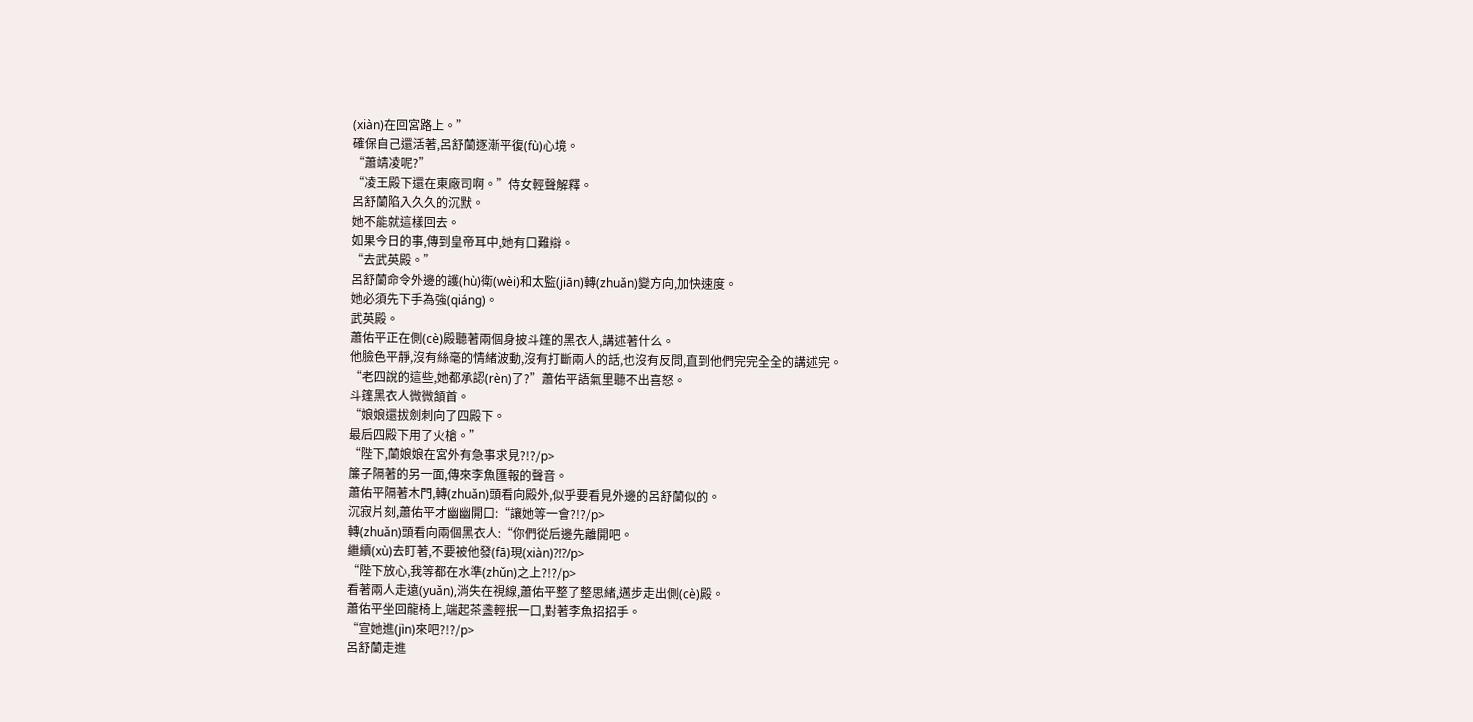(xiàn)在回宮路上。”
確保自己還活著,呂舒蘭逐漸平復(fù)心境。
“蕭靖凌呢?”
“凌王殿下還在東廠司啊。”侍女輕聲解釋。
呂舒蘭陷入久久的沉默。
她不能就這樣回去。
如果今日的事,傳到皇帝耳中,她有口難辯。
“去武英殿。”
呂舒蘭命令外邊的護(hù)衛(wèi)和太監(jiān)轉(zhuǎn)變方向,加快速度。
她必須先下手為強(qiáng)。
武英殿。
蕭佑平正在側(cè)殿聽著兩個身披斗篷的黑衣人,講述著什么。
他臉色平靜,沒有絲毫的情緒波動,沒有打斷兩人的話,也沒有反問,直到他們完完全全的講述完。
“老四說的這些,她都承認(rèn)了?”蕭佑平語氣里聽不出喜怒。
斗篷黑衣人微微頷首。
“娘娘還拔劍刺向了四殿下。
最后四殿下用了火槍。”
“陛下,蘭娘娘在宮外有急事求見?!?/p>
簾子隔著的另一面,傳來李魚匯報的聲音。
蕭佑平隔著木門,轉(zhuǎn)頭看向殿外,似乎要看見外邊的呂舒蘭似的。
沉寂片刻,蕭佑平才幽幽開口:“讓她等一會?!?/p>
轉(zhuǎn)頭看向兩個黑衣人:“你們從后邊先離開吧。
繼續(xù)去盯著,不要被他發(fā)現(xiàn)?!?/p>
“陛下放心,我等都在水準(zhǔn)之上?!?/p>
看著兩人走遠(yuǎn),消失在視線,蕭佑平整了整思緒,邁步走出側(cè)殿。
蕭佑平坐回龍椅上,端起茶盞輕抿一口,對著李魚招招手。
“宣她進(jìn)來吧?!?/p>
呂舒蘭走進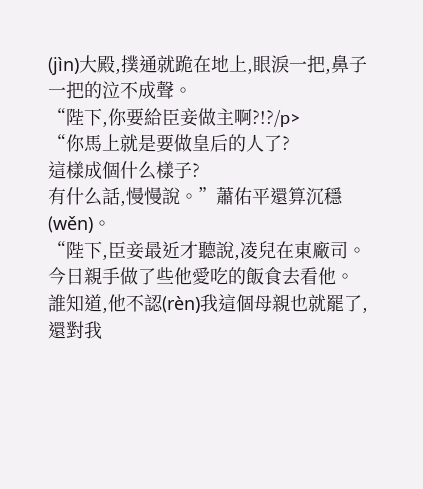(jìn)大殿,撲通就跪在地上,眼淚一把,鼻子一把的泣不成聲。
“陛下,你要給臣妾做主啊?!?/p>
“你馬上就是要做皇后的人了?
這樣成個什么樣子?
有什么話,慢慢說。”蕭佑平還算沉穩(wěn)。
“陛下,臣妾最近才聽說,凌兒在東廠司。
今日親手做了些他愛吃的飯食去看他。
誰知道,他不認(rèn)我這個母親也就罷了,還對我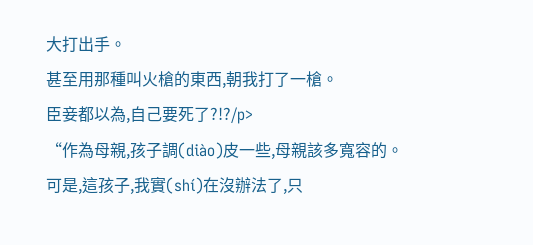大打出手。
甚至用那種叫火槍的東西,朝我打了一槍。
臣妾都以為,自己要死了?!?/p>
“作為母親,孩子調(diào)皮一些,母親該多寬容的。
可是,這孩子,我實(shí)在沒辦法了,只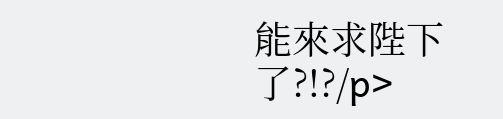能來求陛下了?!?/p>